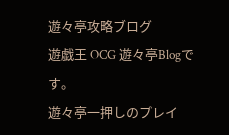遊々亭攻略ブログ
遊戯王 OCG 遊々亭Blogです。
遊々亭一押しのプレイ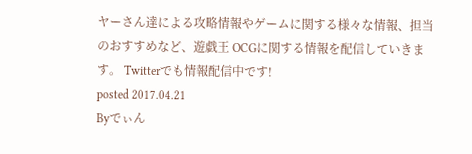ヤーさん達による攻略情報やゲームに関する様々な情報、担当のおすすめなど、遊戯王 OCGに関する情報を配信していきます。 Twitterでも情報配信中です!
posted 2017.04.21
Byでぃん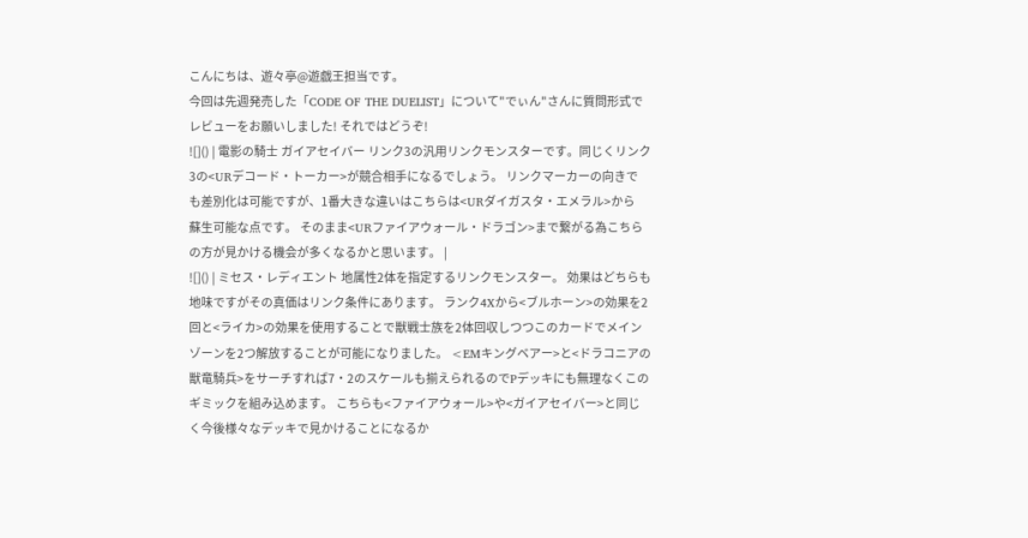こんにちは、遊々亭@遊戯王担当です。
今回は先週発売した「CODE OF THE DUELIST」について"でぃん"さんに質問形式でレビューをお願いしました! それではどうぞ!
![]() | 電影の騎士 ガイアセイバー リンク3の汎用リンクモンスターです。同じくリンク3の<URデコード・トーカー>が競合相手になるでしょう。 リンクマーカーの向きでも差別化は可能ですが、1番大きな違いはこちらは<URダイガスタ・エメラル>から蘇生可能な点です。 そのまま<URファイアウォール・ドラゴン>まで繋がる為こちらの方が見かける機会が多くなるかと思います。 |
![]() | ミセス・レディエント 地属性2体を指定するリンクモンスター。 効果はどちらも地味ですがその真価はリンク条件にあります。 ランク4Xから<ブルホーン>の効果を2回と<ライカ>の効果を使用することで獣戦士族を2体回収しつつこのカードでメインゾーンを2つ解放することが可能になりました。 <EMキングベアー>と<ドラコニアの獣竜騎兵>をサーチすれば7・2のスケールも揃えられるのでPデッキにも無理なくこのギミックを組み込めます。 こちらも<ファイアウォール>や<ガイアセイバー>と同じく今後様々なデッキで見かけることになるか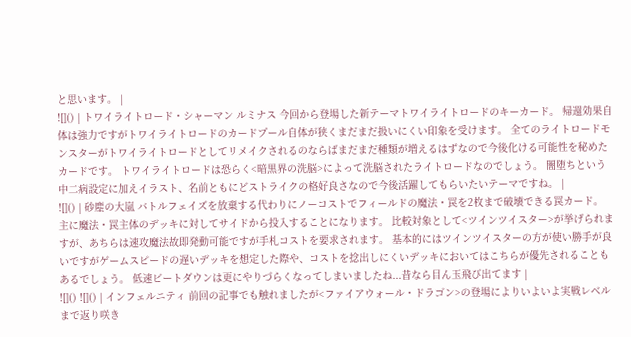と思います。 |
![]() | トワイライトロード・シャーマン ルミナス 今回から登場した新テーマトワイライトロードのキーカード。 帰還効果自体は強力ですがトワイライトロードのカードプール自体が狭くまだまだ扱いにくい印象を受けます。 全てのライトロードモンスターがトワイライトロードとしてリメイクされるのならばまだまだ種類が増えるはずなので今後化ける可能性を秘めたカードです。 トワイライトロードは恐らく<暗黒界の洗脳>によって洗脳されたライトロードなのでしょう。 闇堕ちという中二病設定に加えイラスト、名前ともにどストライクの格好良さなので今後活躍してもらいたいテーマですね。 |
![]() | 砂塵の大嵐 バトルフェイズを放棄する代わりにノーコストでフィールドの魔法・罠を2枚まで破壊できる罠カード。 主に魔法・罠主体のデッキに対してサイドから投入することになります。 比較対象として<ツインツイスター>が挙げられますが、あちらは速攻魔法故即発動可能ですが手札コストを要求されます。 基本的にはツインツイスターの方が使い勝手が良いですがゲームスピードの遅いデッキを想定した際や、コストを捻出しにくいデッキにおいてはこちらが優先されることもあるでしょう。 低速ビートダウンは更にやりづらくなってしまいましたね...昔なら目ん玉飛び出てます |
![]() ![]() | インフェルニティ 前回の記事でも触れましたが<ファイアウォール・ドラゴン>の登場によりいよいよ実戦レベルまで返り咲き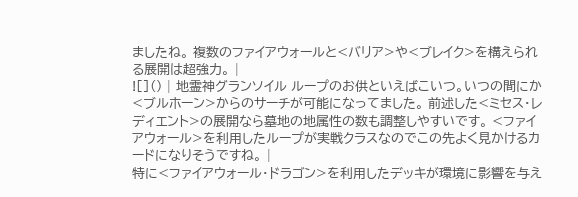ましたね。 複数のファイアウォールと<バリア>や<ブレイク>を構えられる展開は超強力。 |
![]() | 地霊神グランソイル ループのお供といえばこいつ。いつの間にか<ブルホーン>からのサーチが可能になってました。 前述した<ミセス・レディエント>の展開なら墓地の地属性の数も調整しやすいです。 <ファイアウォール>を利用したループが実戦クラスなのでこの先よく見かけるカードになりそうですね。 |
特に<ファイアウォール・ドラゴン>を利用したデッキが環境に影響を与え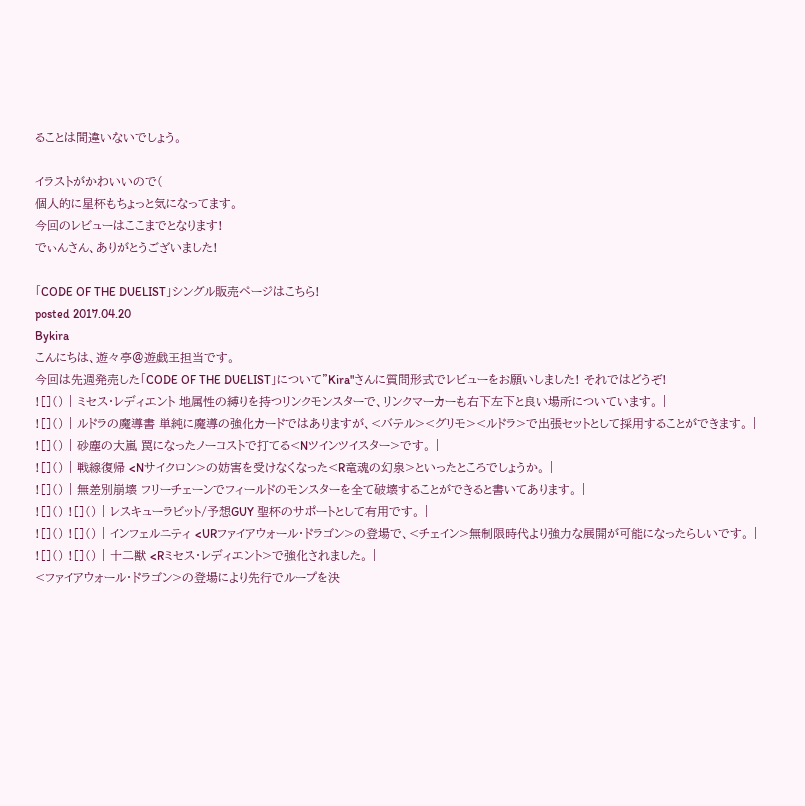ることは間違いないでしょう。

イラストがかわいいので(
個人的に星杯もちょっと気になってます。
今回のレビューはここまでとなります!
でぃんさん、ありがとうございました!

「CODE OF THE DUELIST」シングル販売ページはこちら!
posted 2017.04.20
Bykira
こんにちは、遊々亭@遊戯王担当です。
今回は先週発売した「CODE OF THE DUELIST」について"Kira"さんに質問形式でレビューをお願いしました! それではどうぞ!
![]() | ミセス・レディエント 地属性の縛りを持つリンクモンスターで、リンクマーカーも右下左下と良い場所についています。 |
![]() | ルドラの魔導書 単純に魔導の強化カードではありますが、<バテル><グリモ><ルドラ>で出張セットとして採用することができます。 |
![]() | 砂塵の大嵐 罠になったノーコストで打てる<Nツインツイスター>です。 |
![]() | 戦線復帰 <Nサイクロン>の妨害を受けなくなった<R竜魂の幻泉>といったところでしょうか。 |
![]() | 無差別崩壊 フリーチェーンでフィールドのモンスターを全て破壊することができると書いてあります。 |
![]() ![]() | レスキューラビット/予想GUY 聖杯のサポートとして有用です。 |
![]() ![]() | インフェルニティ <URファイアウォール・ドラゴン>の登場で、<チェイン>無制限時代より強力な展開が可能になったらしいです。 |
![]() ![]() | 十二獣 <Rミセス・レディエント>で強化されました。 |
<ファイアウォール・ドラゴン>の登場により先行でループを決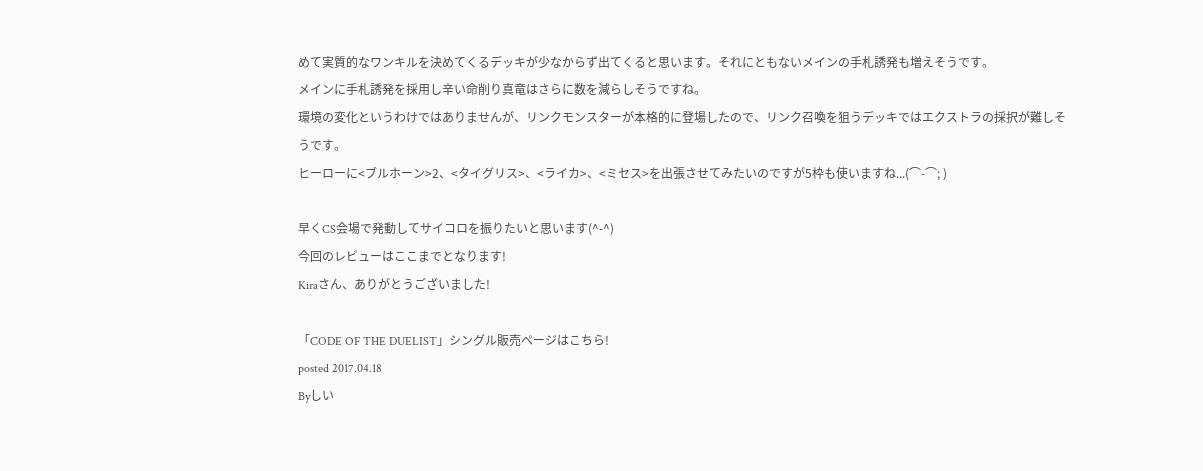めて実質的なワンキルを決めてくるデッキが少なからず出てくると思います。それにともないメインの手札誘発も増えそうです。
メインに手札誘発を採用し辛い命削り真竜はさらに数を減らしそうですね。
環境の変化というわけではありませんが、リンクモンスターが本格的に登場したので、リンク召喚を狙うデッキではエクストラの採択が難しそうです。
ヒーローに<ブルホーン>2、<タイグリス>、<ライカ>、<ミセス>を出張させてみたいのですが5枠も使いますね...(⌒-⌒; )

早くCS会場で発動してサイコロを振りたいと思います(^-^)
今回のレビューはここまでとなります!
Kiraさん、ありがとうございました!

「CODE OF THE DUELIST」シングル販売ページはこちら!
posted 2017.04.18
Byしい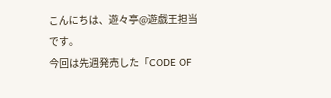こんにちは、遊々亭@遊戯王担当です。
今回は先週発売した「CODE OF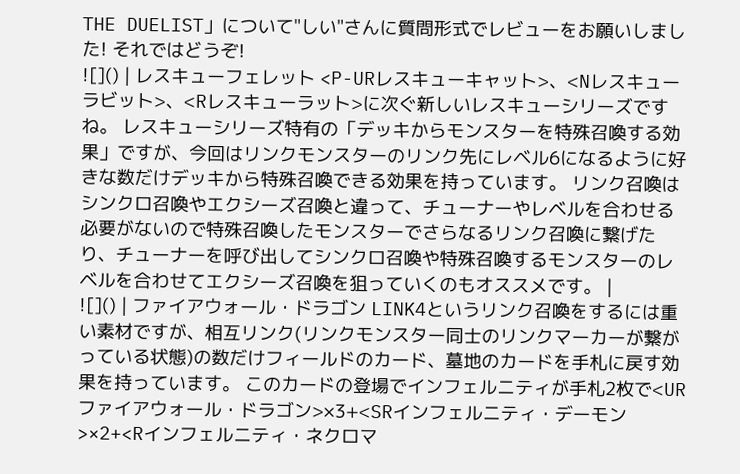THE DUELIST」について"しい"さんに質問形式でレビューをお願いしました! それではどうぞ!
![]() | レスキューフェレット <P-URレスキューキャット>、<Nレスキューラビット>、<Rレスキューラット>に次ぐ新しいレスキューシリーズですね。 レスキューシリーズ特有の「デッキからモンスターを特殊召喚する効果」ですが、今回はリンクモンスターのリンク先にレベル6になるように好きな数だけデッキから特殊召喚できる効果を持っています。 リンク召喚はシンクロ召喚やエクシーズ召喚と違って、チューナーやレベルを合わせる必要がないので特殊召喚したモンスターでさらなるリンク召喚に繋げたり、チューナーを呼び出してシンクロ召喚や特殊召喚するモンスターのレベルを合わせてエクシーズ召喚を狙っていくのもオススメです。 |
![]() | ファイアウォール・ドラゴン LINK4というリンク召喚をするには重い素材ですが、相互リンク(リンクモンスター同士のリンクマーカーが繋がっている状態)の数だけフィールドのカード、墓地のカードを手札に戻す効果を持っています。 このカードの登場でインフェルニティが手札2枚で<URファイアウォール・ドラゴン>×3+<SRインフェルニティ・デーモン>×2+<Rインフェルニティ・ネクロマ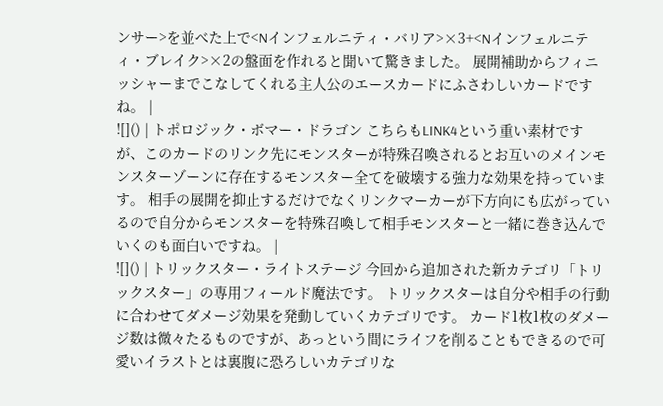ンサー>を並べた上で<Nインフェルニティ・バリア>×3+<Nインフェルニティ・ブレイク>×2の盤面を作れると聞いて驚きました。 展開補助からフィニッシャーまでこなしてくれる主人公のエースカードにふさわしいカードですね。 |
![]() | トポロジック・ボマー・ドラゴン こちらもLINK4という重い素材ですが、このカードのリンク先にモンスターが特殊召喚されるとお互いのメインモンスターゾーンに存在するモンスター全てを破壊する強力な効果を持っています。 相手の展開を抑止するだけでなくリンクマーカーが下方向にも広がっているので自分からモンスターを特殊召喚して相手モンスターと一緒に巻き込んでいくのも面白いですね。 |
![]() | トリックスター・ライトステージ 今回から追加された新カテゴリ「トリックスター」の専用フィールド魔法です。 トリックスターは自分や相手の行動に合わせてダメージ効果を発動していくカテゴリです。 カード1枚1枚のダメージ数は微々たるものですが、あっという間にライフを削ることもできるので可愛いイラストとは裏腹に恐ろしいカテゴリな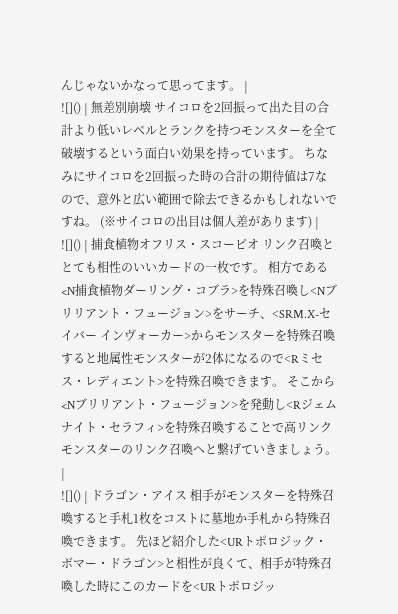んじゃないかなって思ってます。 |
![]() | 無差別崩壊 サイコロを2回振って出た目の合計より低いレベルとランクを持つモンスターを全て破壊するという面白い効果を持っています。 ちなみにサイコロを2回振った時の合計の期待値は7なので、意外と広い範囲で除去できるかもしれないですね。 (※サイコロの出目は個人差があります) |
![]() | 捕食植物オフリス・スコーピオ リンク召喚ととても相性のいいカードの一枚です。 相方である<N捕食植物ダーリング・コブラ>を特殊召喚し<Nブリリアント・フュージョン>をサーチ、<SRM.X-セイバー インヴォーカー>からモンスターを特殊召喚すると地属性モンスターが2体になるので<Rミセス・レディエント>を特殊召喚できます。 そこから<Nブリリアント・フュージョン>を発動し<Rジェムナイト・セラフィ>を特殊召喚することで高リンクモンスターのリンク召喚へと繋げていきましょう。 |
![]() | ドラゴン・アイス 相手がモンスターを特殊召喚すると手札1枚をコストに墓地か手札から特殊召喚できます。 先ほど紹介した<URトポロジック・ボマー・ドラゴン>と相性が良くて、相手が特殊召喚した時にこのカードを<URトポロジッ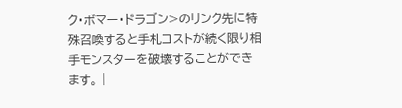ク・ボマー・ドラゴン>のリンク先に特殊召喚すると手札コストが続く限り相手モンスターを破壊することができます。 |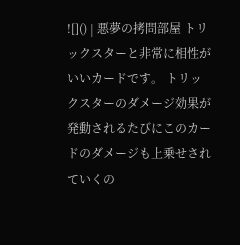![]() | 悪夢の拷問部屋 トリックスターと非常に相性がいいカードです。 トリックスターのダメージ効果が発動されるたびにこのカードのダメージも上乗せされていくの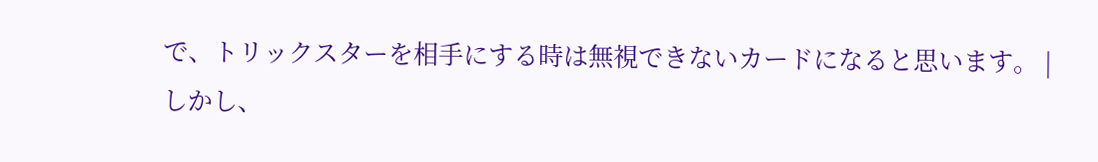で、トリックスターを相手にする時は無視できないカードになると思います。 |
しかし、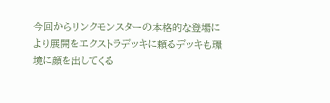今回からリンクモンスターの本格的な登場により展開をエクストラデッキに頼るデッキも環境に顔を出してくる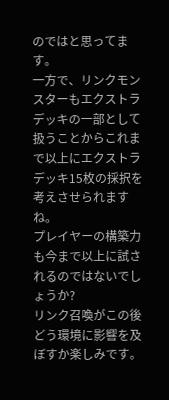のではと思ってます。
一方で、リンクモンスターもエクストラデッキの一部として扱うことからこれまで以上にエクストラデッキ15枚の採択を考えさせられますね。
プレイヤーの構築力も今まで以上に試されるのではないでしょうか?
リンク召喚がこの後どう環境に影響を及ぼすか楽しみです。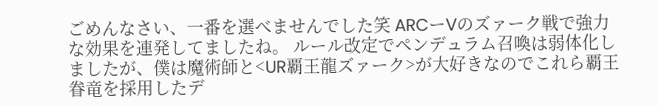ごめんなさい、一番を選べませんでした笑 ARCーVのズァーク戦で強力な効果を連発してましたね。 ルール改定でペンデュラム召喚は弱体化しましたが、僕は魔術師と<UR覇王龍ズァーク>が大好きなのでこれら覇王眷竜を採用したデ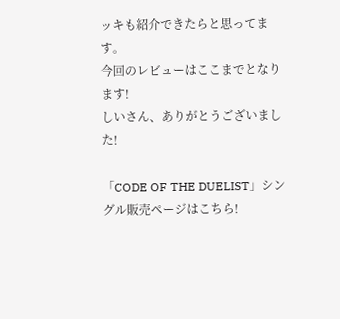ッキも紹介できたらと思ってます。
今回のレビューはここまでとなります!
しいさん、ありがとうございました!

「CODE OF THE DUELIST」シングル販売ページはこちら!